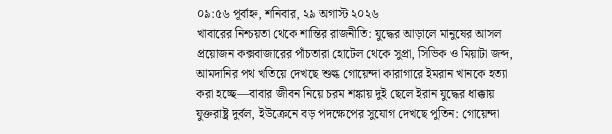০৯:৫৬ পূর্বাহ্ন, শনিবার, ২৯ অগাস্ট ২০২৬
খাবারের নিশ্চয়তা থেকে শান্তির রাজনীতি: যুদ্ধের আড়ালে মানুষের আসল প্রয়োজন কক্সবাজারের পাঁচতারা হোটেল থেকে সুপ্রা, সিভিক ও মিয়াটা জব্দ, আমদানির পথ খতিয়ে দেখছে শুল্ক গোয়েন্দা কারাগারে ইমরান খানকে হত্যা করা হচ্ছে—বাবার জীবন নিয়ে চরম শঙ্কায় দুই ছেলে ইরান যুদ্ধের ধাক্কায় যুক্তরাষ্ট্র দুর্বল, ইউক্রেনে বড় পদক্ষেপের সুযোগ দেখছে পুতিন: গোয়েন্দা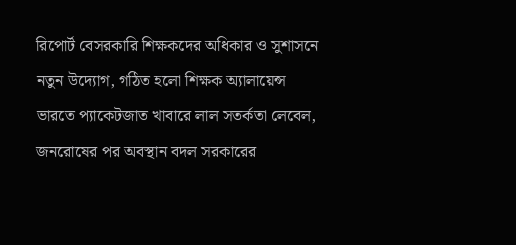রিপোর্ট বেসরকারি শিক্ষকদের অধিকার ও সুশাসনে নতুন উদ্যোগ, গঠিত হলো শিক্ষক অ্যালায়েন্স ভারতে প্যাকেটজাত খাবারে লাল সতর্কতা লেবেল, জনরোষের পর অবস্থান বদল সরকারের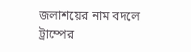জলাশয়ের নাম বদলে ট্রাম্পের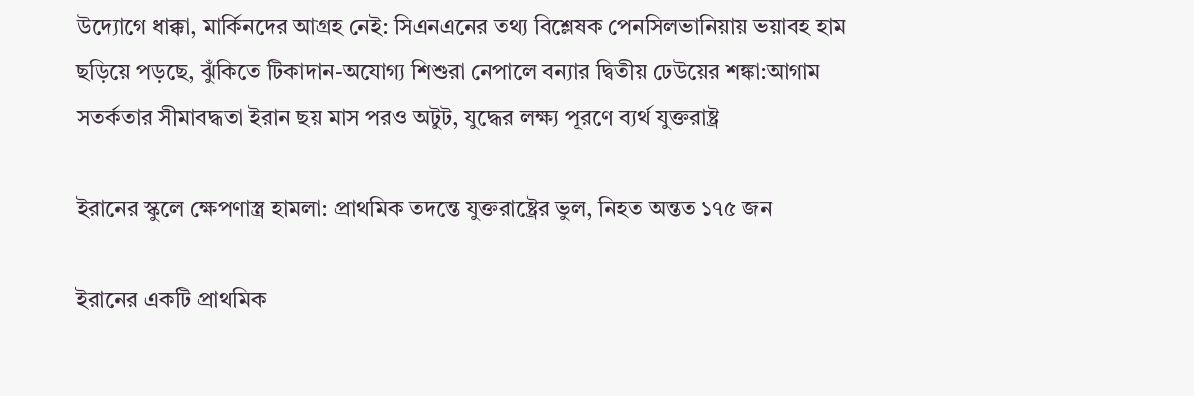উদ্যোগে ধাক্কা, মার্কিনদের আগ্রহ নেই: সিএনএনের তথ্য বিশ্লেষক পেনসিলভানিয়ায় ভয়াবহ হাম ছড়িয়ে পড়ছে, ঝুঁকিতে টিকাদান-অযোগ্য শিশুরা নেপালে বন্যার দ্বিতীয় ঢেউয়ের শঙ্কা:আগাম সতর্কতার সীমাবদ্ধতা ইরান ছয় মাস পরও অটুট, যুদ্ধের লক্ষ্য পূরণে ব্যর্থ যুক্তরাষ্ট্র

ইরানের স্কুলে ক্ষেপণাস্ত্র হামলা: প্রাথমিক তদন্তে যুক্তরাষ্ট্রের ভুল, নিহত অন্তত ১৭৫ জন

ইরানের একটি প্রাথমিক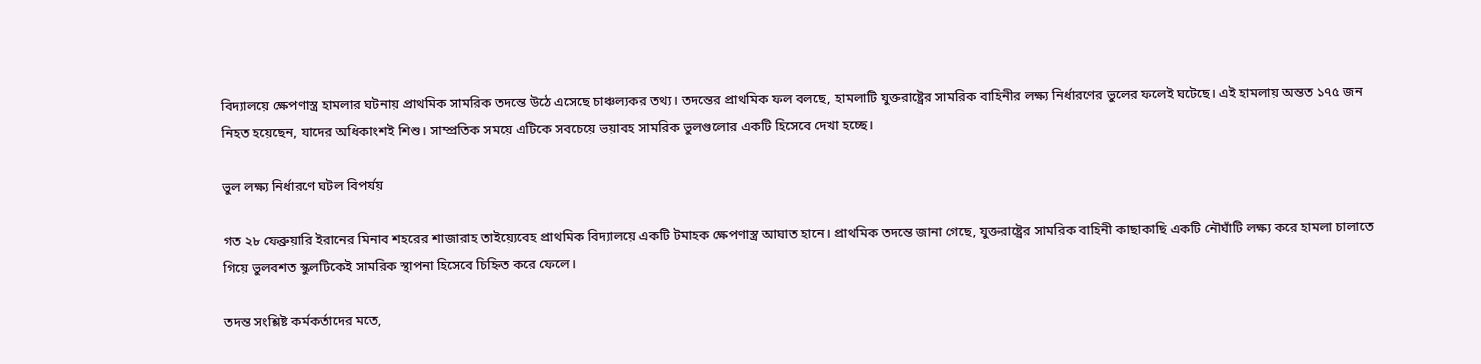বিদ্যালয়ে ক্ষেপণাস্ত্র হামলার ঘটনায় প্রাথমিক সামরিক তদন্তে উঠে এসেছে চাঞ্চল্যকর তথ্য। তদন্তের প্রাথমিক ফল বলছে, হামলাটি যুক্তরাষ্ট্রের সামরিক বাহিনীর লক্ষ্য নির্ধারণের ভুলের ফলেই ঘটেছে। এই হামলায় অন্তত ১৭৫ জন নিহত হয়েছেন, যাদের অধিকাংশই শিশু। সাম্প্রতিক সময়ে এটিকে সবচেয়ে ভয়াবহ সামরিক ভুলগুলোর একটি হিসেবে দেখা হচ্ছে।

ভুল লক্ষ্য নির্ধারণে ঘটল বিপর্যয়

গত ২৮ ফেব্রুয়ারি ইরানের মিনাব শহরের শাজারাহ তাইয়্যেবেহ প্রাথমিক বিদ্যালয়ে একটি টমাহক ক্ষেপণাস্ত্র আঘাত হানে। প্রাথমিক তদন্তে জানা গেছে, যুক্তরাষ্ট্রের সামরিক বাহিনী কাছাকাছি একটি নৌঘাঁটি লক্ষ্য করে হামলা চালাতে গিয়ে ভুলবশত স্কুলটিকেই সামরিক স্থাপনা হিসেবে চিহ্নিত করে ফেলে।

তদন্ত সংশ্লিষ্ট কর্মকর্তাদের মতে,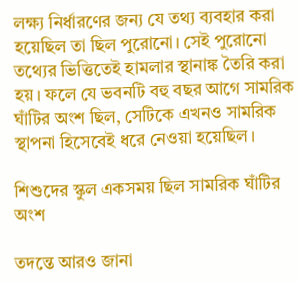লক্ষ্য নির্ধারণের জন্য যে তথ্য ব্যবহার করা হয়েছিল তা ছিল পুরোনো। সেই পুরোনো তথ্যের ভিত্তিতেই হামলার স্থানাঙ্ক তৈরি করা হয়। ফলে যে ভবনটি বহু বছর আগে সামরিক ঘাঁটির অংশ ছিল, সেটিকে এখনও সামরিক স্থাপনা হিসেবেই ধরে নেওয়া হয়েছিল।

শিশুদের স্কুল একসময় ছিল সামরিক ঘাঁটির অংশ

তদন্তে আরও জানা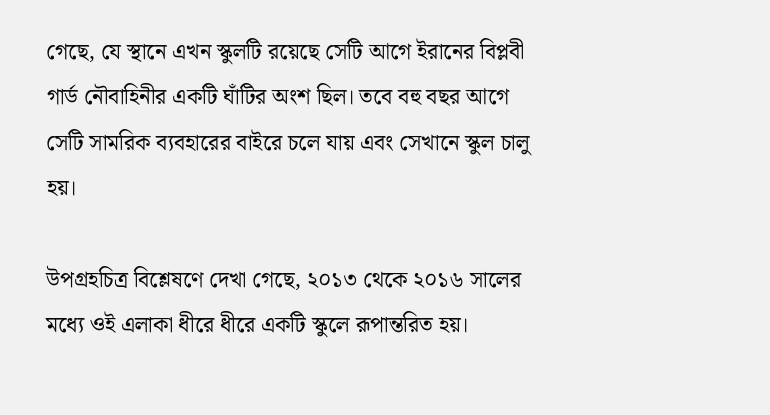গেছে, যে স্থানে এখন স্কুলটি রয়েছে সেটি আগে ইরানের বিপ্লবী গার্ড নৌবাহিনীর একটি ঘাঁটির অংশ ছিল। তবে বহু বছর আগে সেটি সামরিক ব্যবহারের বাইরে চলে যায় এবং সেখানে স্কুল চালু হয়।

উপগ্রহচিত্র বিশ্লেষণে দেখা গেছে, ২০১৩ থেকে ২০১৬ সালের মধ্যে ওই এলাকা ধীরে ধীরে একটি স্কুলে রূপান্তরিত হয়।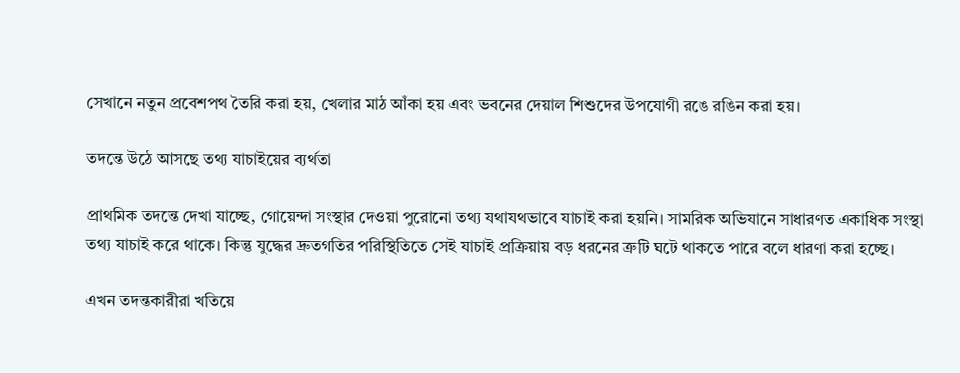সেখানে নতুন প্রবেশপথ তৈরি করা হয়, খেলার মাঠ আঁকা হয় এবং ভবনের দেয়াল শিশুদের উপযোগী রঙে রঙিন করা হয়।

তদন্তে উঠে আসছে তথ্য যাচাইয়ের ব্যর্থতা

প্রাথমিক তদন্তে দেখা যাচ্ছে, গোয়েন্দা সংস্থার দেওয়া পুরোনো তথ্য যথাযথভাবে যাচাই করা হয়নি। সামরিক অভিযানে সাধারণত একাধিক সংস্থা তথ্য যাচাই করে থাকে। কিন্তু যুদ্ধের দ্রুতগতির পরিস্থিতিতে সেই যাচাই প্রক্রিয়ায় বড় ধরনের ত্রুটি ঘটে থাকতে পারে বলে ধারণা করা হচ্ছে।

এখন তদন্তকারীরা খতিয়ে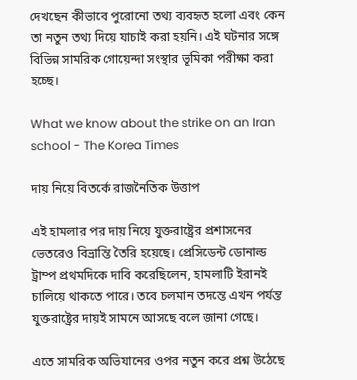দেখছেন কীভাবে পুরোনো তথ্য ব্যবহৃত হলো এবং কেন তা নতুন তথ্য দিয়ে যাচাই করা হয়নি। এই ঘটনার সঙ্গে বিভিন্ন সামরিক গোয়েন্দা সংস্থার ভূমিকা পরীক্ষা করা হচ্ছে।

What we know about the strike on an Iran school - The Korea Times

দায় নিয়ে বিতর্কে রাজনৈতিক উত্তাপ

এই হামলার পর দায় নিয়ে যুক্তরাষ্ট্রের প্রশাসনের ভেতরেও বিভ্রান্তি তৈরি হয়েছে। প্রেসিডেন্ট ডোনাল্ড ট্রাম্প প্রথমদিকে দাবি করেছিলেন, হামলাটি ইরানই চালিয়ে থাকতে পারে। তবে চলমান তদন্তে এখন পর্যন্ত যুক্তরাষ্ট্রের দায়ই সামনে আসছে বলে জানা গেছে।

এতে সামরিক অভিযানের ওপর নতুন করে প্রশ্ন উঠেছে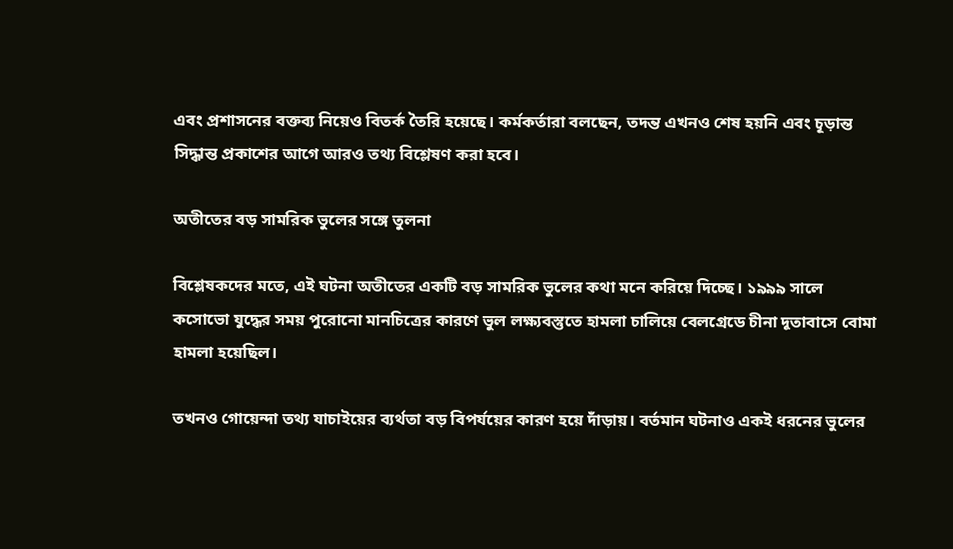এবং প্রশাসনের বক্তব্য নিয়েও বিতর্ক তৈরি হয়েছে। কর্মকর্তারা বলছেন, তদন্ত এখনও শেষ হয়নি এবং চূড়ান্ত সিদ্ধান্ত প্রকাশের আগে আরও তথ্য বিশ্লেষণ করা হবে।

অতীতের বড় সামরিক ভুলের সঙ্গে তুলনা

বিশ্লেষকদের মতে, এই ঘটনা অতীতের একটি বড় সামরিক ভুলের কথা মনে করিয়ে দিচ্ছে। ১৯৯৯ সালে কসোভো যুদ্ধের সময় পুরোনো মানচিত্রের কারণে ভুল লক্ষ্যবস্তুতে হামলা চালিয়ে বেলগ্রেডে চীনা দূতাবাসে বোমা হামলা হয়েছিল।

তখনও গোয়েন্দা তথ্য যাচাইয়ের ব্যর্থতা বড় বিপর্যয়ের কারণ হয়ে দাঁড়ায়। বর্তমান ঘটনাও একই ধরনের ভুলের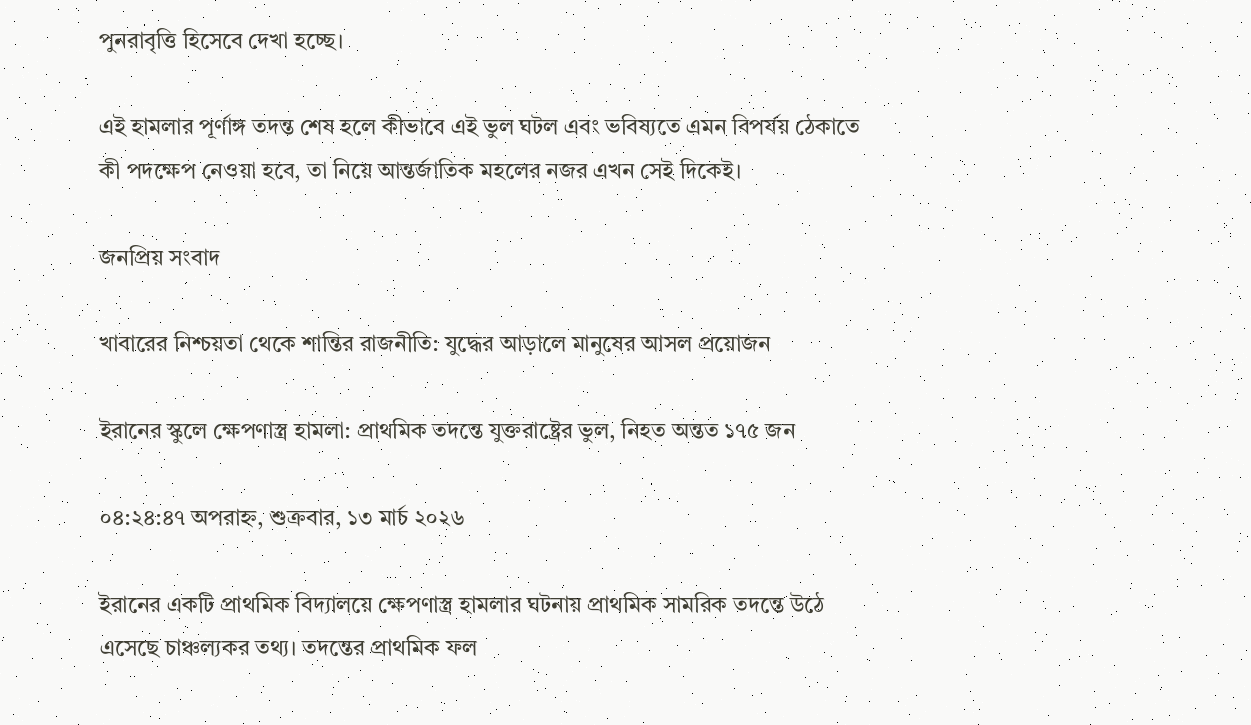পুনরাবৃত্তি হিসেবে দেখা হচ্ছে।

এই হামলার পূর্ণাঙ্গ তদন্ত শেষ হলে কীভাবে এই ভুল ঘটল এবং ভবিষ্যতে এমন বিপর্যয় ঠেকাতে কী পদক্ষেপ নেওয়া হবে, তা নিয়ে আন্তর্জাতিক মহলের নজর এখন সেই দিকেই।

জনপ্রিয় সংবাদ

খাবারের নিশ্চয়তা থেকে শান্তির রাজনীতি: যুদ্ধের আড়ালে মানুষের আসল প্রয়োজন

ইরানের স্কুলে ক্ষেপণাস্ত্র হামলা: প্রাথমিক তদন্তে যুক্তরাষ্ট্রের ভুল, নিহত অন্তত ১৭৫ জন

০৪:২৪:৪৭ অপরাহ্ন, শুক্রবার, ১৩ মার্চ ২০২৬

ইরানের একটি প্রাথমিক বিদ্যালয়ে ক্ষেপণাস্ত্র হামলার ঘটনায় প্রাথমিক সামরিক তদন্তে উঠে এসেছে চাঞ্চল্যকর তথ্য। তদন্তের প্রাথমিক ফল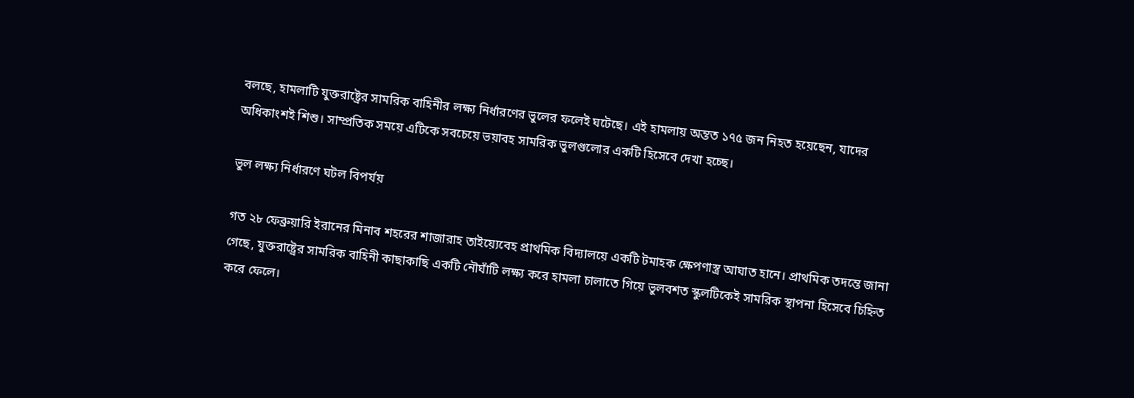বলছে, হামলাটি যুক্তরাষ্ট্রের সামরিক বাহিনীর লক্ষ্য নির্ধারণের ভুলের ফলেই ঘটেছে। এই হামলায় অন্তত ১৭৫ জন নিহত হয়েছেন, যাদের অধিকাংশই শিশু। সাম্প্রতিক সময়ে এটিকে সবচেয়ে ভয়াবহ সামরিক ভুলগুলোর একটি হিসেবে দেখা হচ্ছে।

ভুল লক্ষ্য নির্ধারণে ঘটল বিপর্যয়

গত ২৮ ফেব্রুয়ারি ইরানের মিনাব শহরের শাজারাহ তাইয়্যেবেহ প্রাথমিক বিদ্যালয়ে একটি টমাহক ক্ষেপণাস্ত্র আঘাত হানে। প্রাথমিক তদন্তে জানা গেছে, যুক্তরাষ্ট্রের সামরিক বাহিনী কাছাকাছি একটি নৌঘাঁটি লক্ষ্য করে হামলা চালাতে গিয়ে ভুলবশত স্কুলটিকেই সামরিক স্থাপনা হিসেবে চিহ্নিত করে ফেলে।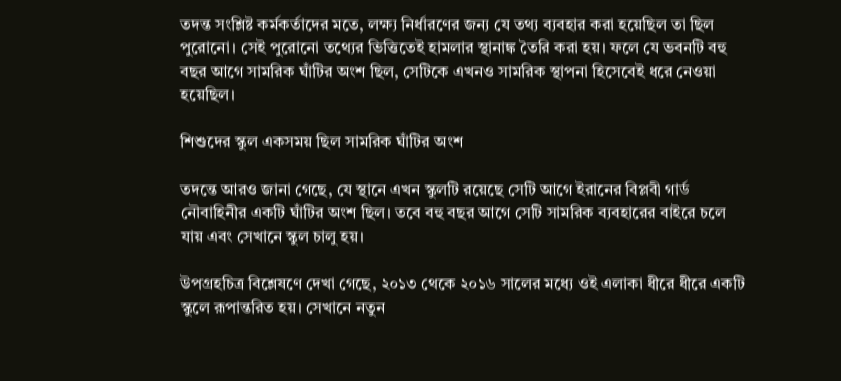তদন্ত সংশ্লিষ্ট কর্মকর্তাদের মতে, লক্ষ্য নির্ধারণের জন্য যে তথ্য ব্যবহার করা হয়েছিল তা ছিল পুরোনো। সেই পুরোনো তথ্যের ভিত্তিতেই হামলার স্থানাঙ্ক তৈরি করা হয়। ফলে যে ভবনটি বহু বছর আগে সামরিক ঘাঁটির অংশ ছিল, সেটিকে এখনও সামরিক স্থাপনা হিসেবেই ধরে নেওয়া হয়েছিল।

শিশুদের স্কুল একসময় ছিল সামরিক ঘাঁটির অংশ

তদন্তে আরও জানা গেছে, যে স্থানে এখন স্কুলটি রয়েছে সেটি আগে ইরানের বিপ্লবী গার্ড নৌবাহিনীর একটি ঘাঁটির অংশ ছিল। তবে বহু বছর আগে সেটি সামরিক ব্যবহারের বাইরে চলে যায় এবং সেখানে স্কুল চালু হয়।

উপগ্রহচিত্র বিশ্লেষণে দেখা গেছে, ২০১৩ থেকে ২০১৬ সালের মধ্যে ওই এলাকা ধীরে ধীরে একটি স্কুলে রূপান্তরিত হয়। সেখানে নতুন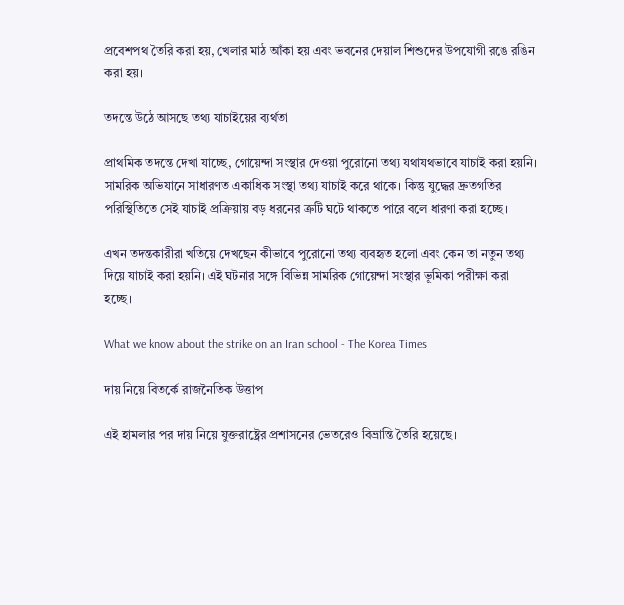প্রবেশপথ তৈরি করা হয়, খেলার মাঠ আঁকা হয় এবং ভবনের দেয়াল শিশুদের উপযোগী রঙে রঙিন করা হয়।

তদন্তে উঠে আসছে তথ্য যাচাইয়ের ব্যর্থতা

প্রাথমিক তদন্তে দেখা যাচ্ছে, গোয়েন্দা সংস্থার দেওয়া পুরোনো তথ্য যথাযথভাবে যাচাই করা হয়নি। সামরিক অভিযানে সাধারণত একাধিক সংস্থা তথ্য যাচাই করে থাকে। কিন্তু যুদ্ধের দ্রুতগতির পরিস্থিতিতে সেই যাচাই প্রক্রিয়ায় বড় ধরনের ত্রুটি ঘটে থাকতে পারে বলে ধারণা করা হচ্ছে।

এখন তদন্তকারীরা খতিয়ে দেখছেন কীভাবে পুরোনো তথ্য ব্যবহৃত হলো এবং কেন তা নতুন তথ্য দিয়ে যাচাই করা হয়নি। এই ঘটনার সঙ্গে বিভিন্ন সামরিক গোয়েন্দা সংস্থার ভূমিকা পরীক্ষা করা হচ্ছে।

What we know about the strike on an Iran school - The Korea Times

দায় নিয়ে বিতর্কে রাজনৈতিক উত্তাপ

এই হামলার পর দায় নিয়ে যুক্তরাষ্ট্রের প্রশাসনের ভেতরেও বিভ্রান্তি তৈরি হয়েছে।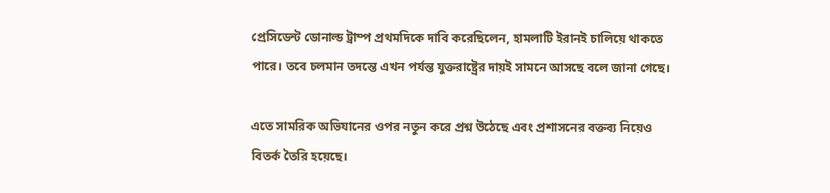প্রেসিডেন্ট ডোনাল্ড ট্রাম্প প্রথমদিকে দাবি করেছিলেন, হামলাটি ইরানই চালিয়ে থাকতে পারে। তবে চলমান তদন্তে এখন পর্যন্ত যুক্তরাষ্ট্রের দায়ই সামনে আসছে বলে জানা গেছে।

এতে সামরিক অভিযানের ওপর নতুন করে প্রশ্ন উঠেছে এবং প্রশাসনের বক্তব্য নিয়েও বিতর্ক তৈরি হয়েছে।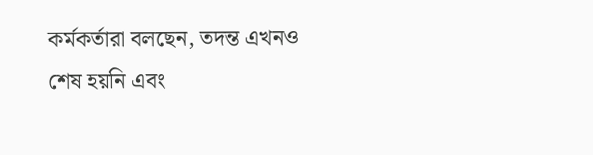কর্মকর্তারা বলছেন, তদন্ত এখনও শেষ হয়নি এবং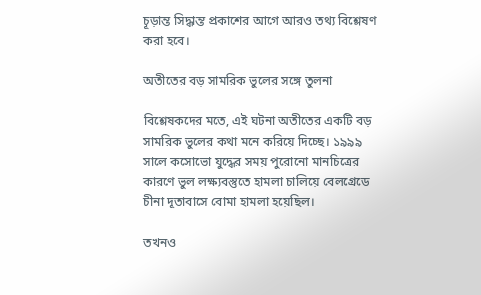চূড়ান্ত সিদ্ধান্ত প্রকাশের আগে আরও তথ্য বিশ্লেষণ করা হবে।

অতীতের বড় সামরিক ভুলের সঙ্গে তুলনা

বিশ্লেষকদের মতে, এই ঘটনা অতীতের একটি বড় সামরিক ভুলের কথা মনে করিয়ে দিচ্ছে। ১৯৯৯ সালে কসোভো যুদ্ধের সময় পুরোনো মানচিত্রের কারণে ভুল লক্ষ্যবস্তুতে হামলা চালিয়ে বেলগ্রেডে চীনা দূতাবাসে বোমা হামলা হয়েছিল।

তখনও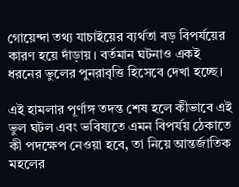গোয়েন্দা তথ্য যাচাইয়ের ব্যর্থতা বড় বিপর্যয়ের কারণ হয়ে দাঁড়ায়। বর্তমান ঘটনাও একই ধরনের ভুলের পুনরাবৃত্তি হিসেবে দেখা হচ্ছে।

এই হামলার পূর্ণাঙ্গ তদন্ত শেষ হলে কীভাবে এই ভুল ঘটল এবং ভবিষ্যতে এমন বিপর্যয় ঠেকাতে কী পদক্ষেপ নেওয়া হবে, তা নিয়ে আন্তর্জাতিক মহলের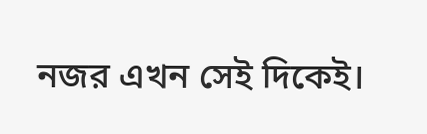নজর এখন সেই দিকেই।